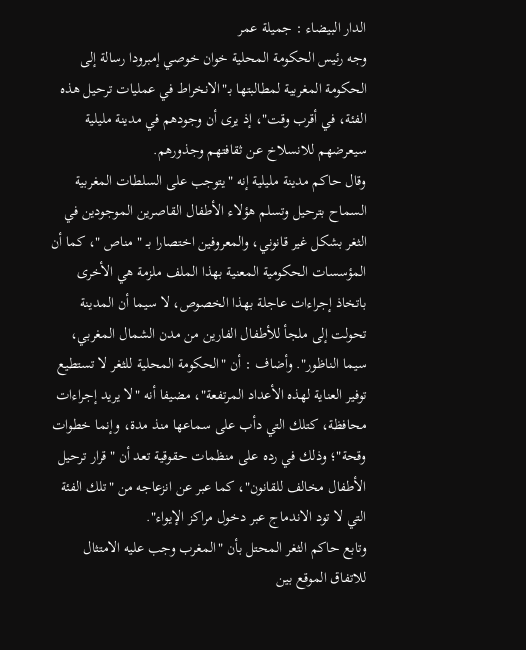الدار البيضاء : جميلة عمر
وجه رئيس الحكومة المحلية خوان خوصي إمبرودا رسالة إلى الحكومة المغربية لمطالبتها بـ"الانخراط في عمليات ترحيل هذه الفئة، في أقرب وقت"، إذ يرى أن وجودهم في مدينة مليلية سيعرضهم للانسلاخ عن ثقافتهم وجذورهم.
وقال حاكم مدينة مليلية إنه "يتوجب على السلطات المغربية السماح بترحيل وتسلم هؤلاء الأطفال القاصرين الموجودين في الثغر بشكل غير قانوني، والمعروفين اختصارا بــ " مناص "، كما أن المؤسسات الحكومية المعنية بهذا الملف ملزمة هي الأخرى باتخاذ إجراءات عاجلة بهذا الخصوص، لا سيما أن المدينة تحولت إلى ملجأ للأطفال الفارين من مدن الشمال المغربي، سيما الناظور". وأضاف : أن "الحكومة المحلية للثغر لا تستطيع توفير العناية لهذه الأعداد المرتفعة"، مضيفا أنه "لا يريد إجراءات محافظة، كتلك التي دأب على سماعها منذ مدة، وإنما خطوات وقحة"؛ وذلك في رده على منظمات حقوقية تعد أن "قرار ترحيل الأطفال مخالف للقانون"، كما عبر عن انزعاجه من "تلك الفئة التي لا تود الاندماج عبر دخول مراكز الإيواء".
وتابع حاكم الثغر المحتل بأن "المغرب وجب عليه الامتثال للاتفاق الموقع بين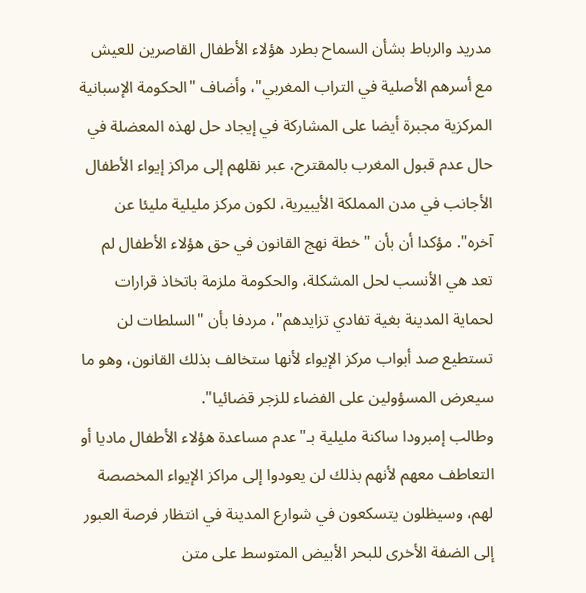مدريد والرباط بشأن السماح بطرد هؤلاء الأطفال القاصرين للعيش مع أسرهم الأصلية في التراب المغربي"، وأضاف "الحكومة الإسبانية المركزية مجبرة أيضا على المشاركة في إيجاد حل لهذه المعضلة في حال عدم قبول المغرب بالمقترح، عبر نقلهم إلى مراكز إيواء الأطفال الأجانب في مدن المملكة الأيبيرية، لكون مركز مليلية مليئا عن آخره". مؤكدا أن بأن "خطة نهج القانون في حق هؤلاء الأطفال لم تعد هي الأنسب لحل المشكلة، والحكومة ملزمة باتخاذ قرارات لحماية المدينة بغية تفادي تزايدهم"، مردفا بأن "السلطات لن تستطيع صد أبواب مركز الإيواء لأنها ستخالف بذلك القانون، وهو ما سيعرض المسؤولين على الفضاء للزجر قضائيا".
وطالب إمبرودا ساكنة مليلية بـ"عدم مساعدة هؤلاء الأطفال ماديا أو التعاطف معهم لأنهم بذلك لن يعودوا إلى مراكز الإيواء المخصصة لهم، وسيظلون يتسكعون في شوارع المدينة في انتظار فرصة العبور إلى الضفة الأخرى للبحر الأبيض المتوسط على متن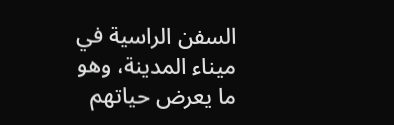السفن الراسية في ميناء المدينة، وهو ما يعرض حياتهم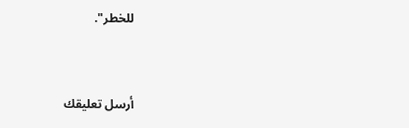للخطر".


أرسل تعليقك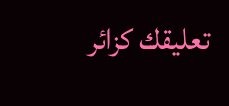تعليقك كزائر